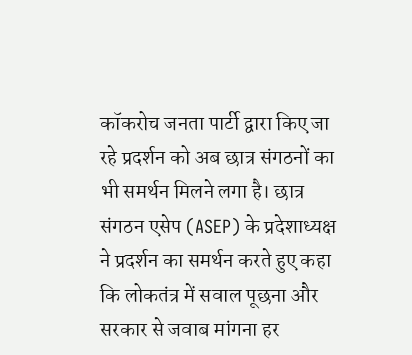कॉकरोच जनता पार्टी द्वारा किए जा रहे प्रदर्शन को अब छात्र संगठनों का भी समर्थन मिलने लगा है। छात्र संगठन एसेप (ASEP) के प्रदेशाध्यक्ष ने प्रदर्शन का समर्थन करते हुए कहा कि लोकतंत्र में सवाल पूछना और सरकार से जवाब मांगना हर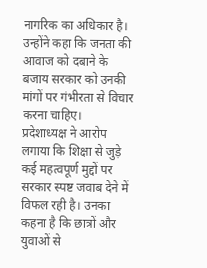नागरिक का अधिकार है। उन्होंने कहा कि जनता की आवाज को दबाने के बजाय सरकार को उनकी मांगों पर गंभीरता से विचार करना चाहिए।
प्रदेशाध्यक्ष ने आरोप लगाया कि शिक्षा से जुड़े कई महत्वपूर्ण मुद्दों पर सरकार स्पष्ट जवाब देने में विफल रही है। उनका कहना है कि छात्रों और युवाओं से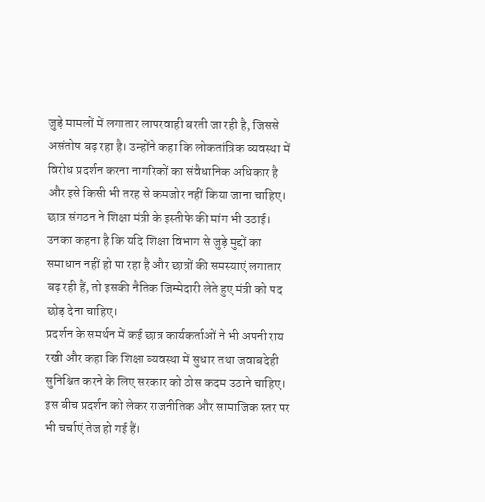जुड़े मामलों में लगातार लापरवाही बरती जा रही है, जिससे असंतोष बढ़ रहा है। उन्होंने कहा कि लोकतांत्रिक व्यवस्था में विरोध प्रदर्शन करना नागरिकों का संवैधानिक अधिकार है और इसे किसी भी तरह से कमजोर नहीं किया जाना चाहिए।
छात्र संगठन ने शिक्षा मंत्री के इस्तीफे की मांग भी उठाई। उनका कहना है कि यदि शिक्षा विभाग से जुड़े मुद्दों का समाधान नहीं हो पा रहा है और छात्रों की समस्याएं लगातार बढ़ रही हैं, तो इसकी नैतिक जिम्मेदारी लेते हुए मंत्री को पद छोड़ देना चाहिए।
प्रदर्शन के समर्थन में कई छात्र कार्यकर्ताओं ने भी अपनी राय रखी और कहा कि शिक्षा व्यवस्था में सुधार तथा जवाबदेही सुनिश्चित करने के लिए सरकार को ठोस कदम उठाने चाहिए। इस बीच प्रदर्शन को लेकर राजनीतिक और सामाजिक स्तर पर भी चर्चाएं तेज हो गई हैं।